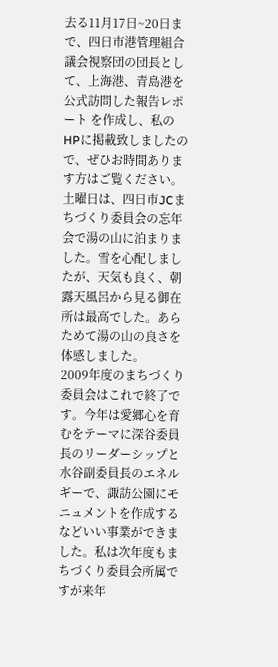去る11月17日~20日まで、四日市港管理組合議会視察団の団長として、上海港、青島港を公式訪問した報告レポート を作成し、私のHPに掲載致しましたので、ぜひお時間あります方はご覧ください。
土曜日は、四日市JCまちづくり委員会の忘年会で湯の山に泊まりました。雪を心配しましたが、天気も良く、朝露天風呂から見る御在所は最高でした。あらためて湯の山の良さを体感しました。
2009年度のまちづくり委員会はこれで終了です。今年は愛郷心を育むをテーマに深谷委員長のリーダーシップと水谷副委員長のエネルギーで、諏訪公園にモニュメントを作成するなどいい事業ができました。私は次年度もまちづくり委員会所属ですが来年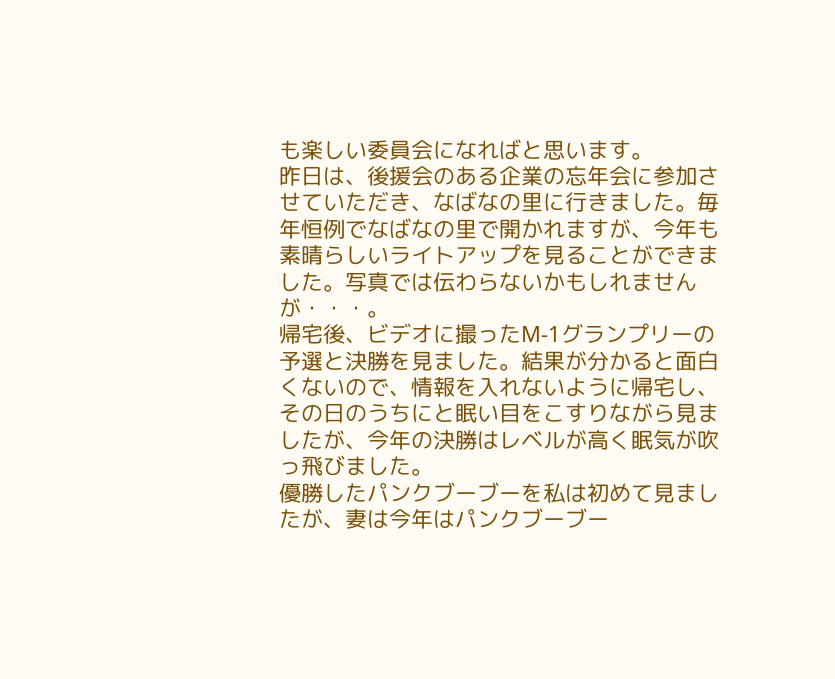も楽しい委員会になればと思います。
昨日は、後援会のある企業の忘年会に参加させていただき、なばなの里に行きました。毎年恒例でなばなの里で開かれますが、今年も素晴らしいライトアップを見ることができました。写真では伝わらないかもしれませんが・・・。
帰宅後、ビデオに撮ったM-1グランプリーの予選と決勝を見ました。結果が分かると面白くないので、情報を入れないように帰宅し、その日のうちにと眠い目をこすりながら見ましたが、今年の決勝はレベルが高く眠気が吹っ飛びました。
優勝したパンクブーブーを私は初めて見ましたが、妻は今年はパンクブーブー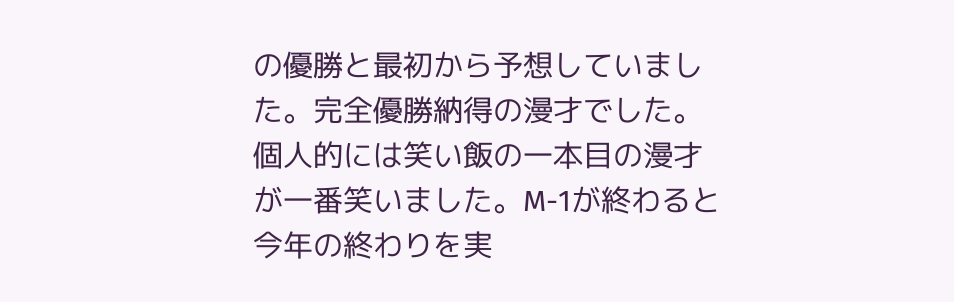の優勝と最初から予想していました。完全優勝納得の漫才でした。個人的には笑い飯の一本目の漫才が一番笑いました。M-1が終わると今年の終わりを実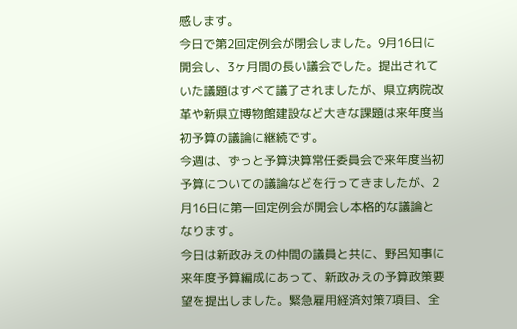感します。
今日で第2回定例会が閉会しました。9月16日に開会し、3ヶ月間の長い議会でした。提出されていた議題はすべて議了されましたが、県立病院改革や新県立博物館建設など大きな課題は来年度当初予算の議論に継続です。
今週は、ずっと予算決算常任委員会で来年度当初予算についての議論などを行ってきましたが、2月16日に第一回定例会が開会し本格的な議論となります。
今日は新政みえの仲間の議員と共に、野呂知事に来年度予算編成にあって、新政みえの予算政策要望を提出しました。緊急雇用経済対策7項目、全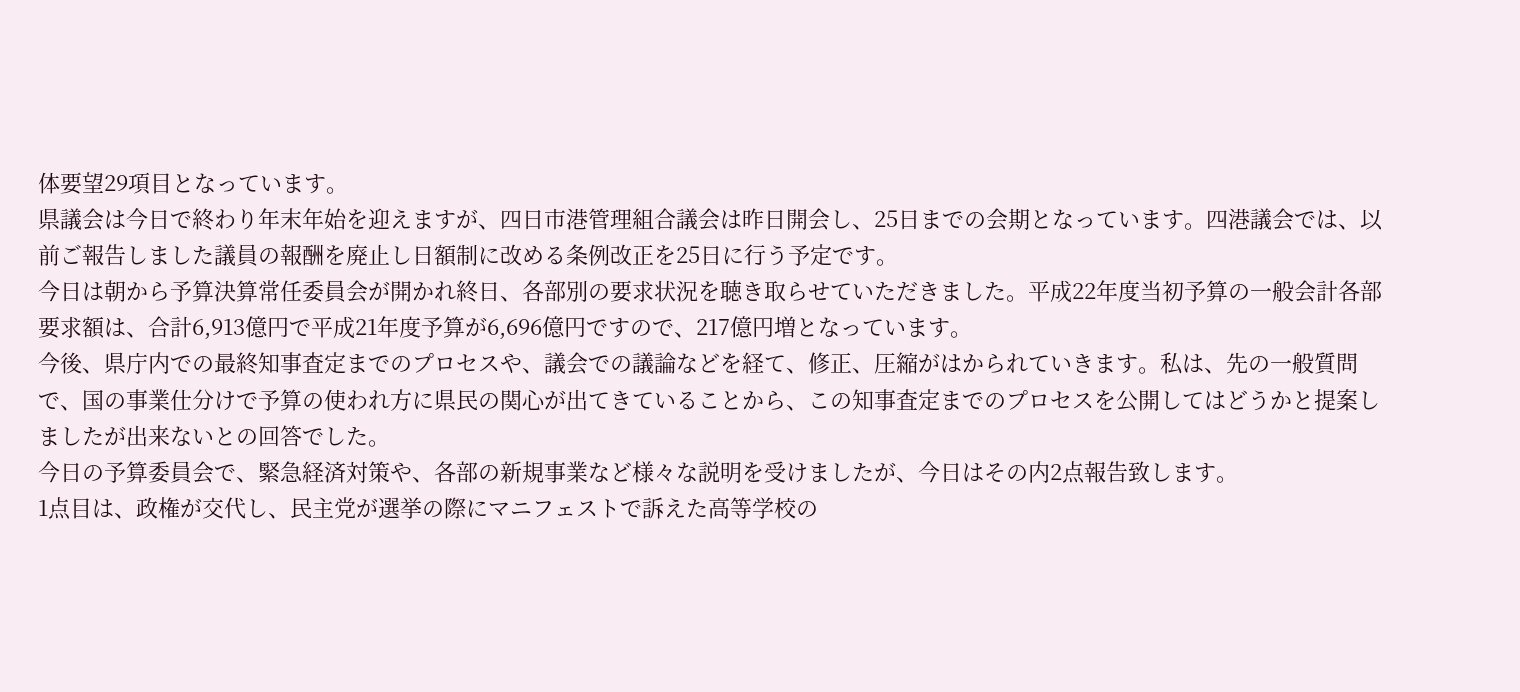体要望29項目となっています。
県議会は今日で終わり年末年始を迎えますが、四日市港管理組合議会は昨日開会し、25日までの会期となっています。四港議会では、以前ご報告しました議員の報酬を廃止し日額制に改める条例改正を25日に行う予定です。
今日は朝から予算決算常任委員会が開かれ終日、各部別の要求状況を聴き取らせていただきました。平成22年度当初予算の一般会計各部要求額は、合計6,913億円で平成21年度予算が6,696億円ですので、217億円増となっています。
今後、県庁内での最終知事査定までのプロセスや、議会での議論などを経て、修正、圧縮がはかられていきます。私は、先の一般質問で、国の事業仕分けで予算の使われ方に県民の関心が出てきていることから、この知事査定までのプロセスを公開してはどうかと提案しましたが出来ないとの回答でした。
今日の予算委員会で、緊急経済対策や、各部の新規事業など様々な説明を受けましたが、今日はその内2点報告致します。
1点目は、政権が交代し、民主党が選挙の際にマニフェストで訴えた高等学校の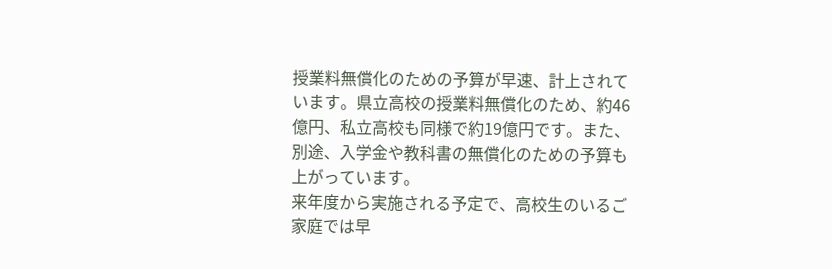授業料無償化のための予算が早速、計上されています。県立高校の授業料無償化のため、約46億円、私立高校も同様で約19億円です。また、別途、入学金や教科書の無償化のための予算も上がっています。
来年度から実施される予定で、高校生のいるご家庭では早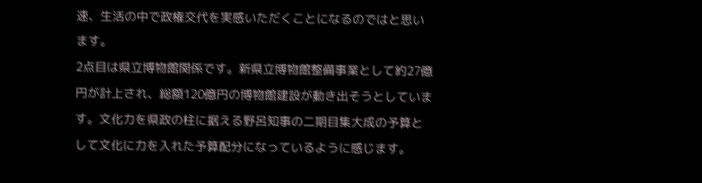速、生活の中で政権交代を実感いただくことになるのではと思います。
2点目は県立博物館関係です。新県立博物館整備事業として約27億円が計上され、総額120億円の博物館建設が動き出そうとしています。文化力を県政の柱に据える野呂知事の二期目集大成の予算として文化に力を入れた予算配分になっているように感じます。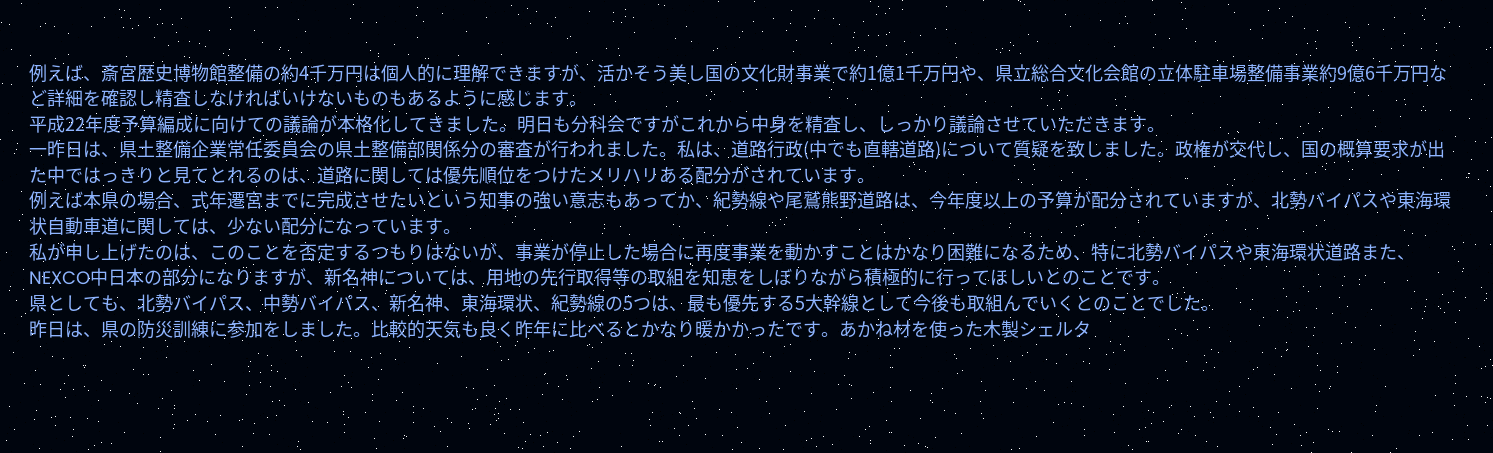例えば、斎宮歴史博物館整備の約4千万円は個人的に理解できますが、活かそう美し国の文化財事業で約1億1千万円や、県立総合文化会館の立体駐車場整備事業約9億6千万円など詳細を確認し精査しなければいけないものもあるように感じます。
平成22年度予算編成に向けての議論が本格化してきました。明日も分科会ですがこれから中身を精査し、しっかり議論させていただきます。
一昨日は、県土整備企業常任委員会の県土整備部関係分の審査が行われました。私は、道路行政(中でも直轄道路)について質疑を致しました。政権が交代し、国の概算要求が出た中ではっきりと見てとれるのは、道路に関しては優先順位をつけたメリハリある配分がされています。
例えば本県の場合、式年遷宮までに完成させたいという知事の強い意志もあってか、紀勢線や尾鷲熊野道路は、今年度以上の予算が配分されていますが、北勢バイパスや東海環状自動車道に関しては、少ない配分になっています。
私が申し上げたのは、このことを否定するつもりはないが、事業が停止した場合に再度事業を動かすことはかなり困難になるため、特に北勢バイパスや東海環状道路また、NEXCO中日本の部分になりますが、新名神については、用地の先行取得等の取組を知恵をしぼりながら積極的に行ってほしいとのことです。
県としても、北勢バイパス、中勢バイパス、新名神、東海環状、紀勢線の5つは、最も優先する5大幹線として今後も取組んでいくとのことでした。
昨日は、県の防災訓練に参加をしました。比較的天気も良く昨年に比べるとかなり暖かかったです。あかね材を使った木製シェルタ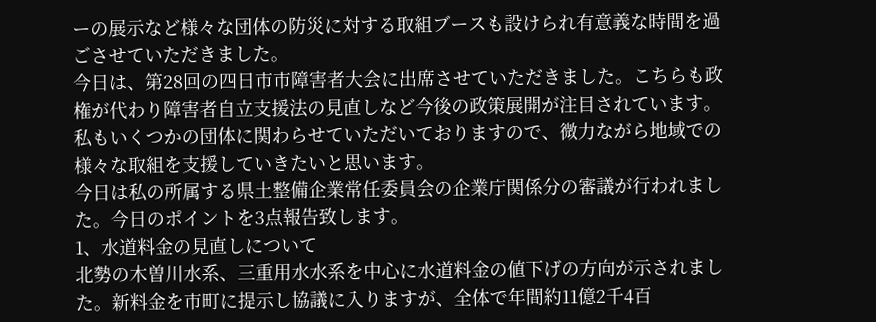ーの展示など様々な団体の防災に対する取組ブースも設けられ有意義な時間を過ごさせていただきました。
今日は、第28回の四日市市障害者大会に出席させていただきました。こちらも政権が代わり障害者自立支援法の見直しなど今後の政策展開が注目されています。私もいくつかの団体に関わらせていただいておりますので、微力ながら地域での様々な取組を支援していきたいと思います。
今日は私の所属する県土整備企業常任委員会の企業庁関係分の審議が行われました。今日のポイントを3点報告致します。
1、水道料金の見直しについて
北勢の木曽川水系、三重用水水系を中心に水道料金の値下げの方向が示されました。新料金を市町に提示し協議に入りますが、全体で年間約11億2千4百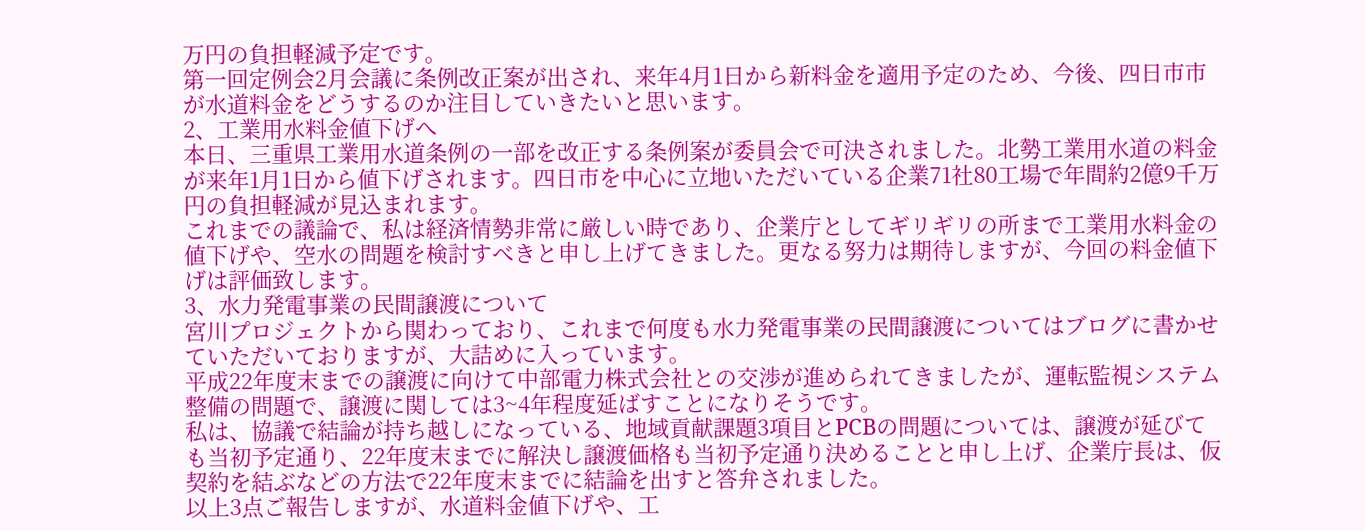万円の負担軽減予定です。
第一回定例会2月会議に条例改正案が出され、来年4月1日から新料金を適用予定のため、今後、四日市市が水道料金をどうするのか注目していきたいと思います。
2、工業用水料金値下げへ
本日、三重県工業用水道条例の一部を改正する条例案が委員会で可決されました。北勢工業用水道の料金が来年1月1日から値下げされます。四日市を中心に立地いただいている企業71社80工場で年間約2億9千万円の負担軽減が見込まれます。
これまでの議論で、私は経済情勢非常に厳しい時であり、企業庁としてギリギリの所まで工業用水料金の値下げや、空水の問題を検討すべきと申し上げてきました。更なる努力は期待しますが、今回の料金値下げは評価致します。
3、水力発電事業の民間譲渡について
宮川プロジェクトから関わっており、これまで何度も水力発電事業の民間譲渡についてはブログに書かせていただいておりますが、大詰めに入っています。
平成22年度末までの譲渡に向けて中部電力株式会社との交渉が進められてきましたが、運転監視システム整備の問題で、譲渡に関しては3~4年程度延ばすことになりそうです。
私は、協議で結論が持ち越しになっている、地域貢献課題3項目とPCBの問題については、譲渡が延びても当初予定通り、22年度末までに解決し譲渡価格も当初予定通り決めることと申し上げ、企業庁長は、仮契約を結ぶなどの方法で22年度末までに結論を出すと答弁されました。
以上3点ご報告しますが、水道料金値下げや、工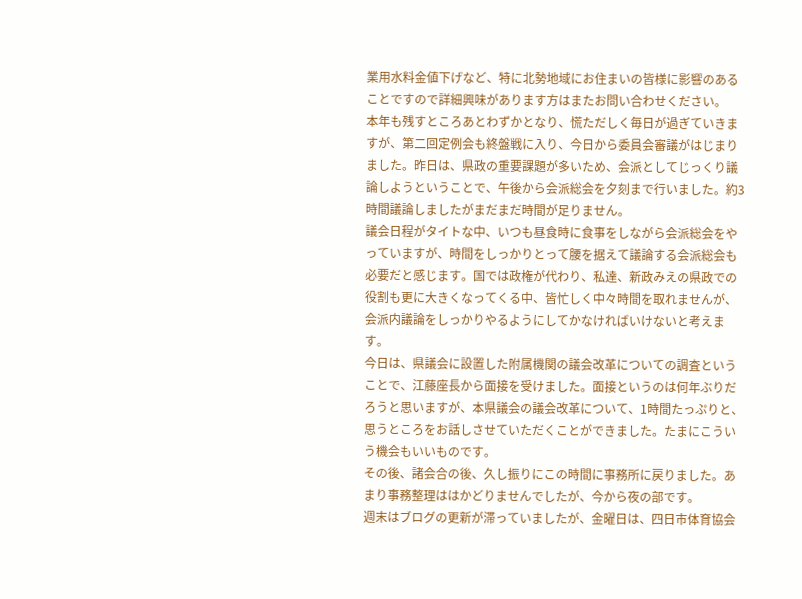業用水料金値下げなど、特に北勢地域にお住まいの皆様に影響のあることですので詳細興味があります方はまたお問い合わせください。
本年も残すところあとわずかとなり、慌ただしく毎日が過ぎていきますが、第二回定例会も終盤戦に入り、今日から委員会審議がはじまりました。昨日は、県政の重要課題が多いため、会派としてじっくり議論しようということで、午後から会派総会を夕刻まで行いました。約3時間議論しましたがまだまだ時間が足りません。
議会日程がタイトな中、いつも昼食時に食事をしながら会派総会をやっていますが、時間をしっかりとって腰を据えて議論する会派総会も必要だと感じます。国では政権が代わり、私達、新政みえの県政での役割も更に大きくなってくる中、皆忙しく中々時間を取れませんが、会派内議論をしっかりやるようにしてかなければいけないと考えます。
今日は、県議会に設置した附属機関の議会改革についての調査ということで、江藤座長から面接を受けました。面接というのは何年ぶりだろうと思いますが、本県議会の議会改革について、1時間たっぷりと、思うところをお話しさせていただくことができました。たまにこういう機会もいいものです。
その後、諸会合の後、久し振りにこの時間に事務所に戻りました。あまり事務整理ははかどりませんでしたが、今から夜の部です。
週末はブログの更新が滞っていましたが、金曜日は、四日市体育協会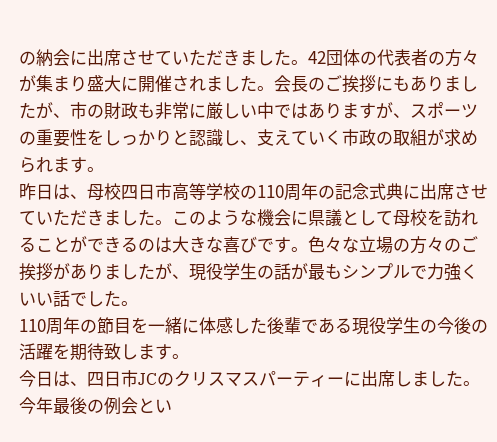の納会に出席させていただきました。42団体の代表者の方々が集まり盛大に開催されました。会長のご挨拶にもありましたが、市の財政も非常に厳しい中ではありますが、スポーツの重要性をしっかりと認識し、支えていく市政の取組が求められます。
昨日は、母校四日市高等学校の110周年の記念式典に出席させていただきました。このような機会に県議として母校を訪れることができるのは大きな喜びです。色々な立場の方々のご挨拶がありましたが、現役学生の話が最もシンプルで力強くいい話でした。
110周年の節目を一緒に体感した後輩である現役学生の今後の活躍を期待致します。
今日は、四日市JCのクリスマスパーティーに出席しました。今年最後の例会とい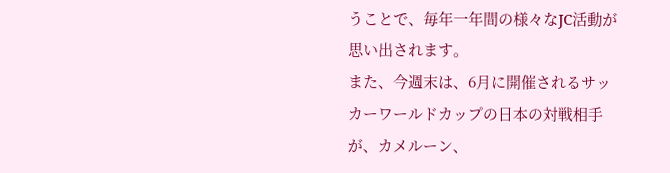うことで、毎年一年間の様々なJC活動が思い出されます。
また、今週末は、6月に開催されるサッカーワールドカップの日本の対戦相手が、カメルーン、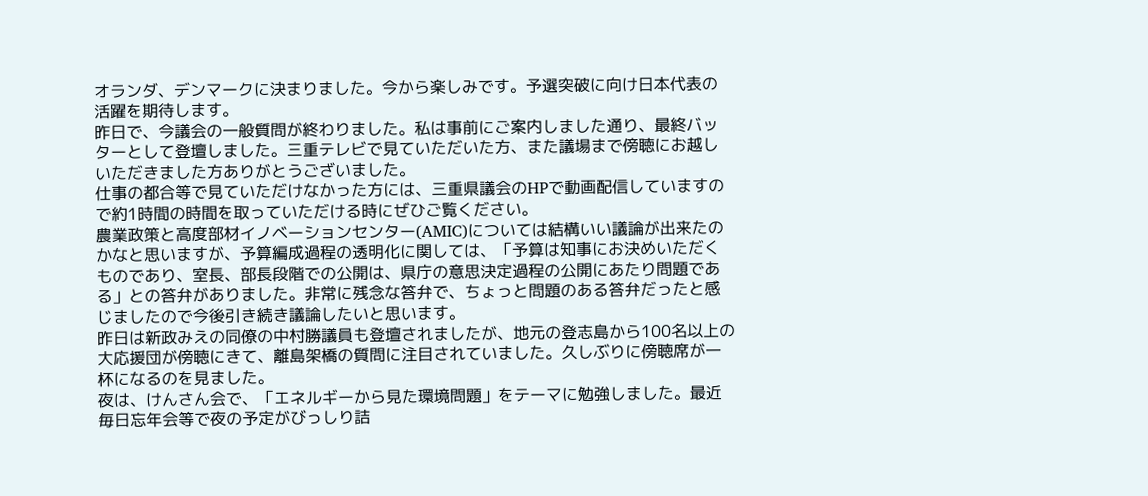オランダ、デンマークに決まりました。今から楽しみです。予選突破に向け日本代表の活躍を期待します。
昨日で、今議会の一般質問が終わりました。私は事前にご案内しました通り、最終バッターとして登壇しました。三重テレビで見ていただいた方、また議場まで傍聴にお越しいただきました方ありがとうございました。
仕事の都合等で見ていただけなかった方には、三重県議会のHPで動画配信していますので約1時間の時間を取っていただける時にぜひご覧ください。
農業政策と高度部材イノベーションセンター(AMIC)については結構いい議論が出来たのかなと思いますが、予算編成過程の透明化に関しては、「予算は知事にお決めいただくものであり、室長、部長段階での公開は、県庁の意思決定過程の公開にあたり問題である」との答弁がありました。非常に残念な答弁で、ちょっと問題のある答弁だったと感じましたので今後引き続き議論したいと思います。
昨日は新政みえの同僚の中村勝議員も登壇されましたが、地元の登志島から100名以上の大応援団が傍聴にきて、離島架橋の質問に注目されていました。久しぶりに傍聴席が一杯になるのを見ました。
夜は、けんさん会で、「エネルギーから見た環境問題」をテーマに勉強しました。最近毎日忘年会等で夜の予定がびっしり詰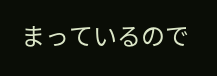まっているので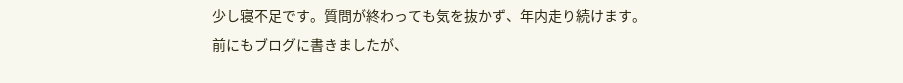少し寝不足です。質問が終わっても気を抜かず、年内走り続けます。
前にもブログに書きましたが、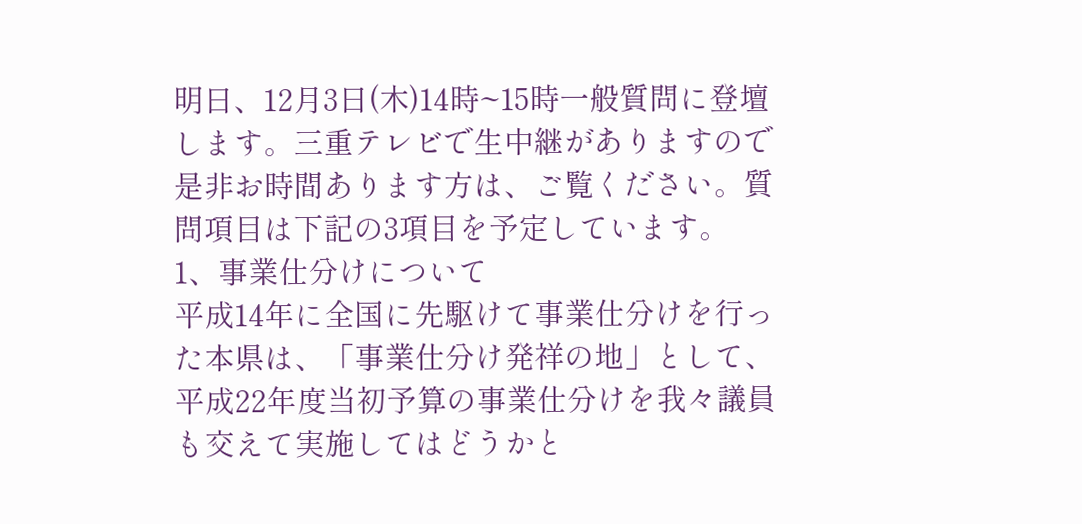明日、12月3日(木)14時~15時一般質問に登壇します。三重テレビで生中継がありますので是非お時間あります方は、ご覧ください。質問項目は下記の3項目を予定しています。
1、事業仕分けについて
平成14年に全国に先駆けて事業仕分けを行った本県は、「事業仕分け発祥の地」として、平成22年度当初予算の事業仕分けを我々議員も交えて実施してはどうかと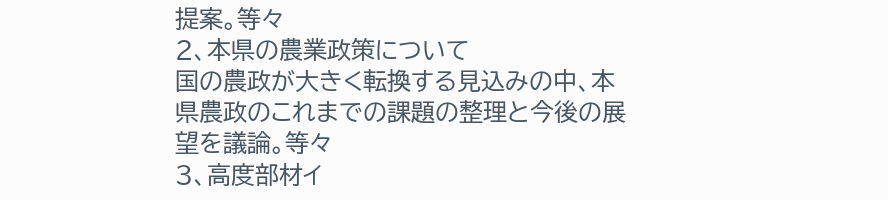提案。等々
2、本県の農業政策について
国の農政が大きく転換する見込みの中、本県農政のこれまでの課題の整理と今後の展望を議論。等々
3、高度部材イ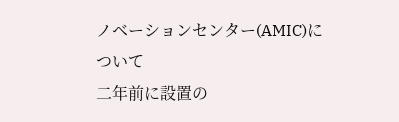ノベーションセンター(AMIC)について
二年前に設置の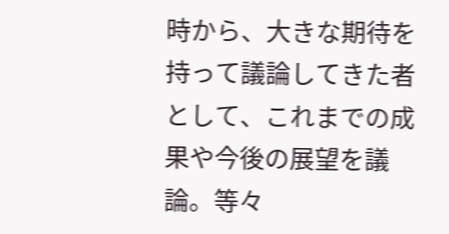時から、大きな期待を持って議論してきた者として、これまでの成果や今後の展望を議論。等々